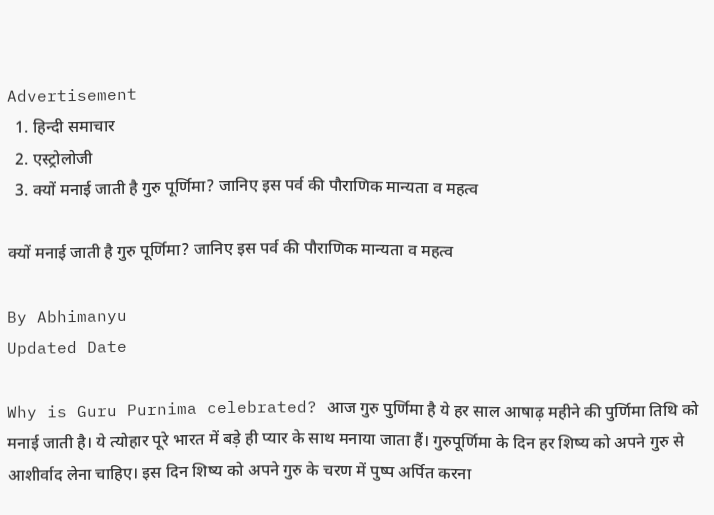Advertisement
  1. हिन्दी समाचार
  2. एस्ट्रोलोजी
  3. क्यों मनाई जाती है गुरु पूर्णिमा? जानिए इस पर्व की पौराणिक मान्यता व महत्व

क्यों मनाई जाती है गुरु पूर्णिमा? जानिए इस पर्व की पौराणिक मान्यता व महत्व

By Abhimanyu
Updated Date

Why is Guru Purnima celebrated? आज गुरु पुर्णिमा है ये हर साल आषाढ़ महीने की पुर्णिमा तिथि को मनाई जाती है। ये त्योहार पूरे भारत में बड़े ही प्यार के साथ मनाया जाता हैं। गुरुपूर्णिमा के दिन हर शिष्य को अपने गुरु से आशीर्वाद लेना चाहिए। इस दिन शिष्य को अपने गुरु के चरण में पुष्प अर्पित करना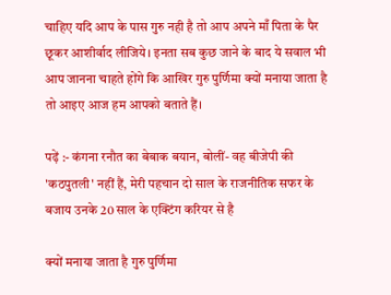चाहिए यदि आप के पास गुरु नही है तो आप अपने माँ पिता के पैर छूकर आशीर्वाद लीजिये। इनता सब कुछ जाने के बाद ये सवाल भी आप जानना चाहते होंगे कि आखिर गुरु पुर्णिमा क्यों मनाया जाता है तो आइए आज हम आपको बताते हैं।

पढ़ें :- कंगना रनौत का बेबाक बयान, बोलीं- वह बीजेपी की 'कठपुतली' नहीं हैं, मेरी पहचान दो साल के राजनीतिक सफर के बजाय उनके 20 साल के एक्टिंग करियर से है

क्यों मनाया जाता है गुरु पुर्णिमा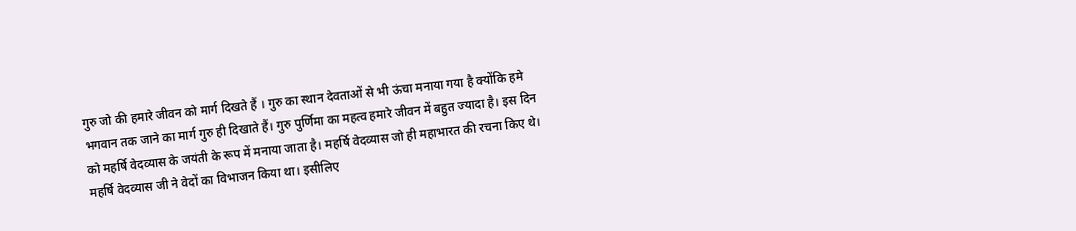गुरु जो की हमारे जीवन को मार्ग दिखते हैं । गुरु का स्थान देवताओं से भी ऊंचा मनाया गया है क्योंकि हमे भगवान तक जाने का मार्ग गुरु ही दिखाते हैं। गुरु पुर्णिमा का महत्व हमारे जीवन में बहुत ज्यादा है। इस दिन को महर्षि वेदव्यास के जयंती के रूप में मनाया जाता है। महर्षि वेदव्यास जो ही महाभारत की रचना किए थे। महर्षि वेदव्यास जी ने वेदों का विभाजन किया था। इसीलिए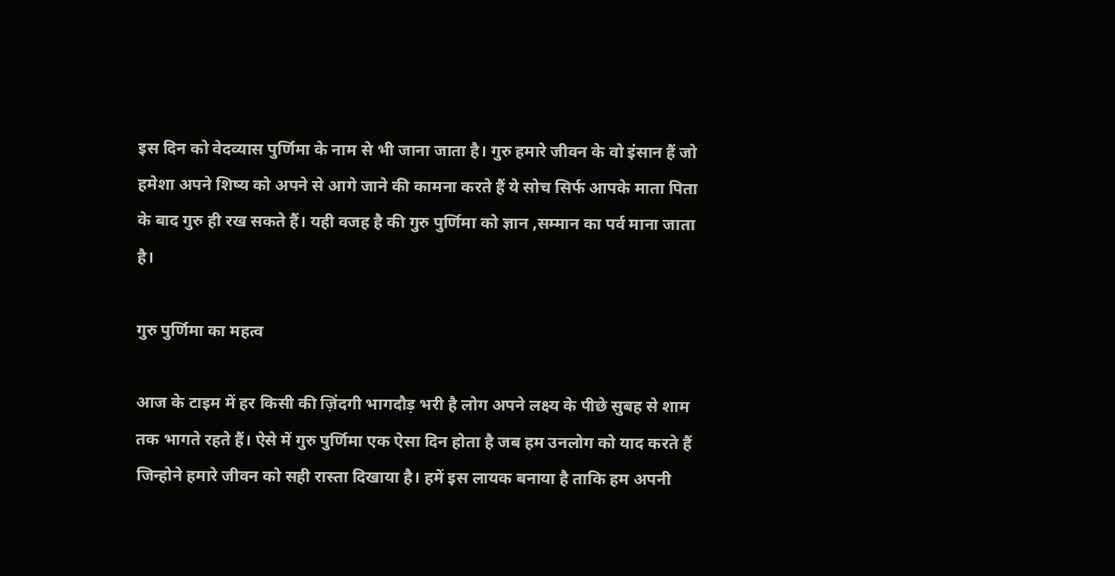इस दिन को वेदव्यास पुर्णिमा के नाम से भी जाना जाता है। गुरु हमारे जीवन के वो इंसान हैं जो हमेशा अपने शिष्य को अपने से आगे जाने की कामना करते हैं ये सोच सिर्फ आपके माता पिता के बाद गुरु ही रख सकते हैं। यही वजह है की गुरु पुर्णिमा को ज्ञान ,सम्मान का पर्व माना जाता है।

गुरु पुर्णिमा का महत्व

आज के टाइम में हर किसी की ज़िंदगी भागदौड़ भरी है लोग अपने लक्ष्य के पीछे सुबह से शाम तक भागते रहते हैं। ऐसे में गुरु पुर्णिमा एक ऐसा दिन होता है जब हम उनलोग को याद करते हैं जिन्होने हमारे जीवन को सही रास्ता दिखाया है। हमें इस लायक बनाया है ताकि हम अपनी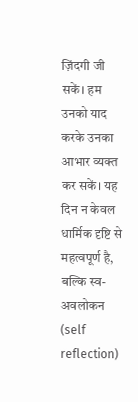ज़िंदगी जी सकें। हम उनको याद करके उनका आभार व्यक्त कर सकें। यह दिन न केवल धार्मिक दृष्टि से महत्वपूर्ण है, बल्कि स्व-अवलोकन (self reflection)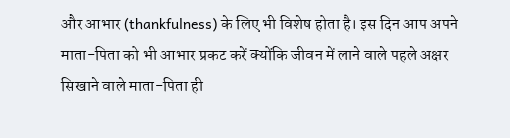और आभार (thankfulness) के लिए भी विशेष होता है। इस दिन आप अपने माता-पिता को भी आभार प्रकट करें क्योंकि जीवन में लाने वाले पहले अक्षर सिखाने वाले माता-पिता ही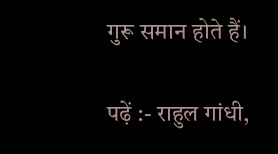गुरू समान होते हैं।

पढ़ें :- राहुल गांधी,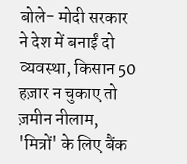बोले- मोदी सरकार ने देश में बनाईं दो व्यवस्था, किसान 50 हज़ार न चुकाए तो ज़मीन नीलाम, 'मित्रों' के लिए बैंक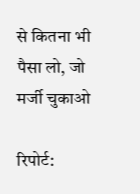से कितना भी पैसा लो, जो मर्जी चुकाओ

रिपोर्ट: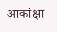आकांक्षा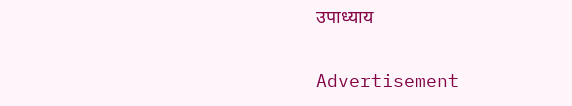उपाध्याय

Advertisement